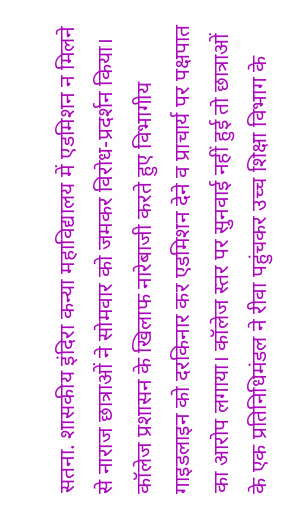सतना. शासकीय इंदिरा कन्या महाविद्यालय में एडमिशन न मिलने से नाराज छात्राओं ने सोमवार को जमकर विरोध-प्रदर्शन किया। कॉलेज प्रशासन के खिलाफ नारेबाजी करते हुए विभागीय गाइडलाइन को दरकिनार कर एडमिशन देने व प्राचार्य पर पक्षपात का आरोप लगाया। कॉलेज स्तर पर सुनवाई नहीं हुई तो छात्राओं के एक प्रतिनिधिमंडल ने रीवा पहुंचकर उच्च शिक्षा विभाग के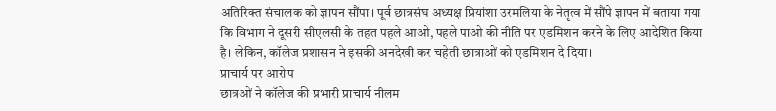अतिरिक्त संचालक को ज्ञापन सौंपा। पूर्व छात्रसंघ अध्यक्ष प्रियांशा उरमलिया के नेतृत्व में सौंपे ज्ञापन में बताया गया कि विभाग ने दूसरी सीएलसी के तहत पहले आओ, पहले पाओ की नीति पर एडमिशन करने के लिए आदेशित किया है। लेकिन, कॉलेज प्रशासन ने इसकी अनदेखी कर चहेती छात्राओं को एडमिशन दे दिया।
प्राचार्य पर आरोप
छात्रओं ने कॉलेज की प्रभारी प्राचार्य नीलम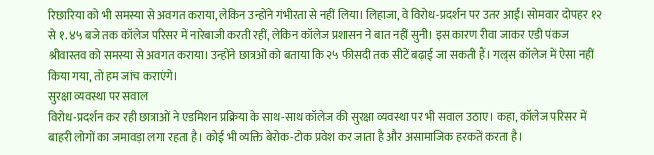रिछारिया को भी समस्या से अवगत कराया, लेकिन उन्होंने गंभीरता से नहीं लिया। लिहाजा, वे विरोध-प्रदर्शन पर उतर आईं। सोमवार दोपहर १२ से १.४५ बजे तक कॉलेज परिसर में नारेबाजी करती रहीं, लेकिन कॉलेज प्रशासन ने बात नहीं सुनी। इस कारण रीवा जाकर एडी पंकज श्रीवास्तव को समस्या से अवगत कराया। उन्होंने छात्रओं को बताया कि २५ फीसदी तक सीटें बढ़ाई जा सकती हैं। गल्र्स कॉलेज में ऐसा नहीं किया गया, तो हम जांच कराएंगे।
सुरक्षा व्यवस्था पर सवाल
विरोध-प्रदर्शन कर रही छात्राओं ने एडमिशन प्रक्रिया के साथ-साथ कॉलेज की सुरक्षा व्यवस्था पर भी सवाल उठाए। कहा, कॉलेज परिसर में बाहरी लोगों का जमावड़ा लगा रहता है। कोई भी व्यक्ति बेरोक-टोक प्रवेश कर जाता है और असामाजिक हरकतें करता है।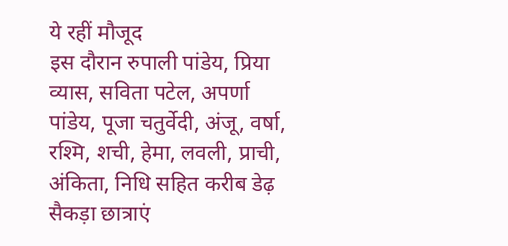ये रहीं मौजूद
इस दौरान रुपाली पांडेय, प्रिया व्यास, सविता पटेल, अपर्णा पांडेय, पूजा चतुर्वेदी, अंजू, वर्षा, रश्मि, शची, हेमा, लवली, प्राची, अंकिता, निधि सहित करीब डेढ़ सैकड़ा छात्राएं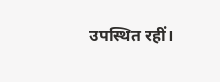उपस्थित रहीं।